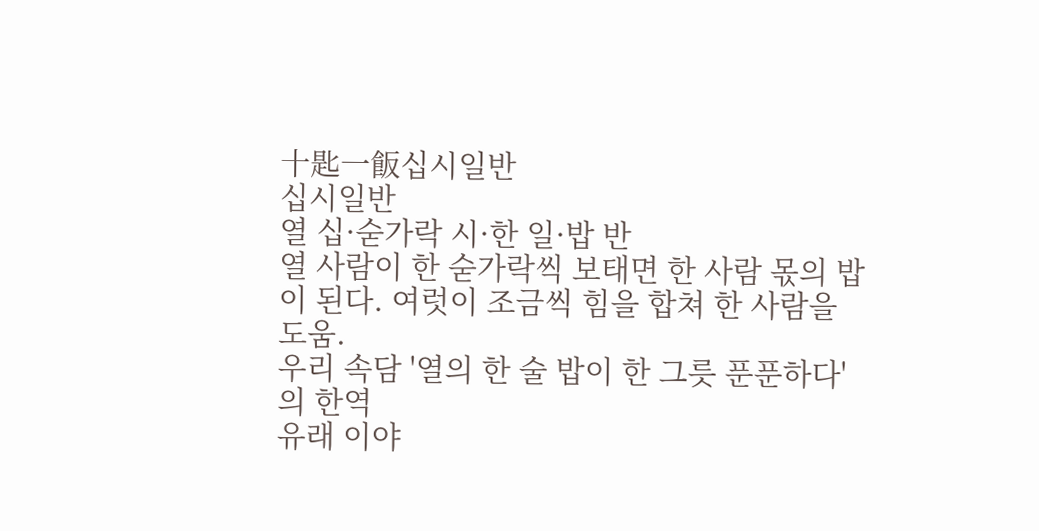十匙一飯십시일반
십시일반
열 십·숟가락 시·한 일·밥 반
열 사람이 한 숟가락씩 보태면 한 사람 몫의 밥이 된다. 여럿이 조금씩 힘을 합쳐 한 사람을 도움.
우리 속담 '열의 한 술 밥이 한 그릇 푼푼하다'의 한역
유래 이야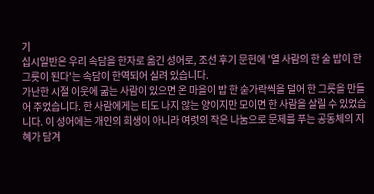기
십시일반은 우리 속담을 한자로 옮긴 성어로, 조선 후기 문헌에 '열 사람의 한 술 밥이 한 그릇이 된다'는 속담이 한역되어 실려 있습니다.
가난한 시절 이웃에 굶는 사람이 있으면 온 마을이 밥 한 숟가락씩을 덜어 한 그릇을 만들어 주었습니다. 한 사람에게는 티도 나지 않는 양이지만 모이면 한 사람을 살릴 수 있었습니다. 이 성어에는 개인의 희생이 아니라 여럿의 작은 나눔으로 문제를 푸는 공동체의 지혜가 담겨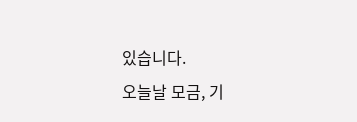있습니다.
오늘날 모금, 기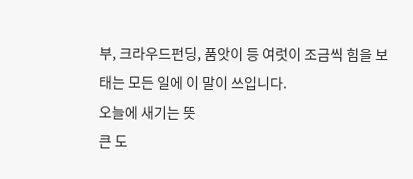부, 크라우드펀딩, 품앗이 등 여럿이 조금씩 힘을 보태는 모든 일에 이 말이 쓰입니다.
오늘에 새기는 뜻
큰 도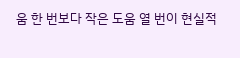움 한 번보다 작은 도움 열 번이 현실적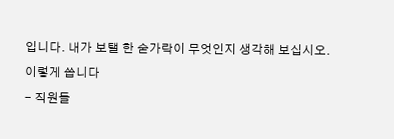입니다. 내가 보탤 한 숟가락이 무엇인지 생각해 보십시오.
이렇게 씁니다
- 직원들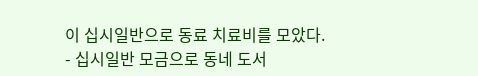이 십시일반으로 동료 치료비를 모았다.
- 십시일반 모금으로 동네 도서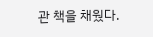관 책을 채웠다.